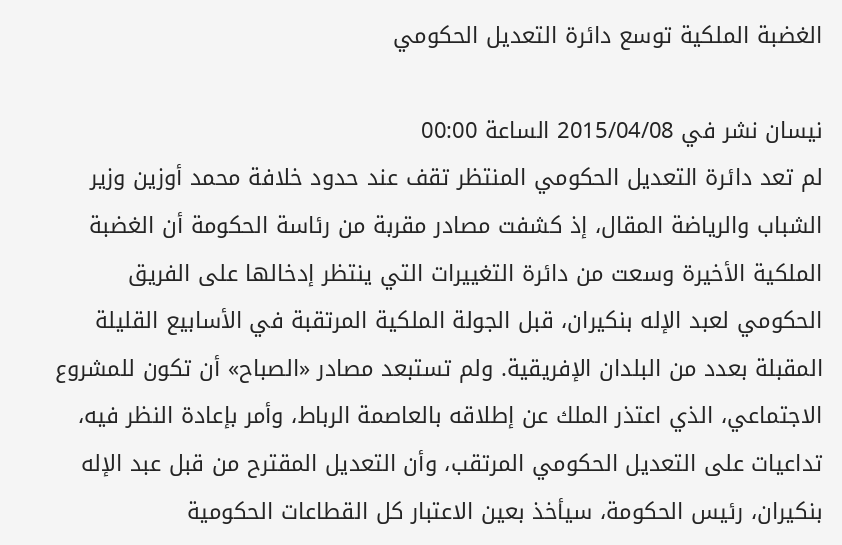الغضبة الملكية توسع دائرة التعديل الحكومي

نيسان نشر في 2015/04/08 الساعة 00:00
لم تعد دائرة التعديل الحكومي المنتظر تقف عند حدود خلافة محمد أوزين وزير الشباب والرياضة المقال، إذ كشفت مصادر مقربة من رئاسة الحكومة أن الغضبة الملكية الأخيرة وسعت من دائرة التغييرات التي ينتظر إدخالها على الفريق الحكومي لعبد الإله بنكيران، قبل الجولة الملكية المرتقبة في الأسابيع القليلة المقبلة بعدد من البلدان الإفريقية. ولم تستبعد مصادر «الصباح» أن تكون للمشروع الاجتماعي، الذي اعتذر الملك عن إطلاقه بالعاصمة الرباط، وأمر بإعادة النظر فيه، تداعيات على التعديل الحكومي المرتقب، وأن التعديل المقترح من قبل عبد الإله بنكيران، رئيس الحكومة، سيأخذ بعين الاعتبار كل القطاعات الحكومية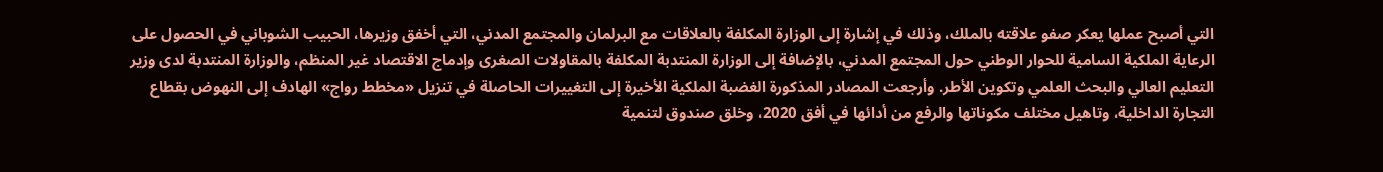التي أصبح عملها يعكر صفو علاقته بالملك، وذلك في إشارة إلى الوزارة المكلفة بالعلاقات مع البرلمان والمجتمع المدني، التي أخفق وزيرها، الحبيب الشوباني في الحصول على الرعاية الملكية السامية للحوار الوطني حول المجتمع المدني، بالإضافة إلى الوزارة المنتدبة المكلفة بالمقاولات الصغرى وإدماج الاقتصاد غير المنظم، والوزارة المنتدبة لدى وزير التعليم العالي والبحث العلمي وتكوين الأطر. وأرجعت المصادر المذكورة الغضبة الملكية الأخيرة إلى التغييرات الحاصلة في تنزيل «مخطط رواج» الهادف إلى النهوض بقطاع التجارة الداخلية، وتاهيل مختلف مكوناتها والرفع من أدائها في أفق 2020، وخلق صندوق لتنمية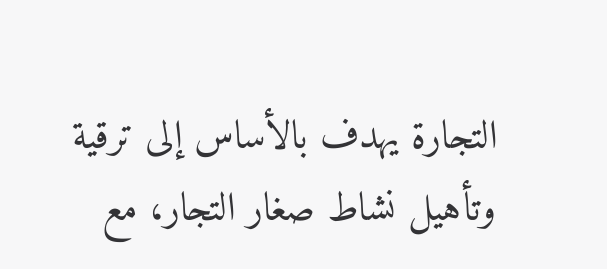التجارة يهدف بالأساس إلى ترقية وتأهيل نشاط صغار التجار، مع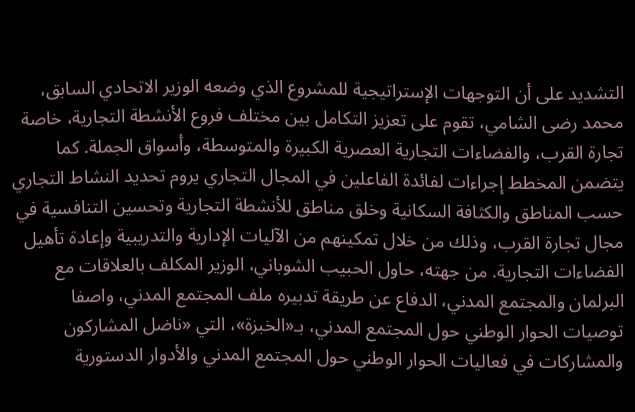التشديد على أن التوجهات الإستراتيجية للمشروع الذي وضعه الوزير الاتحادي السابق، محمد رضى الشامي، تقوم على تعزيز التكامل بين مختلف فروع الأنشطة التجارية، خاصة تجارة القرب، والفضاءات التجارية العصرية الكبيرة والمتوسطة، وأسواق الجملة. كما يتضمن المخطط إجراءات لفائدة الفاعلين في المجال التجاري يروم تحديد النشاط التجاري حسب المناطق والكثافة السكانية وخلق مناطق للأنشطة التجارية وتحسين التنافسية في مجال تجارة القرب، وذلك من خلال تمكينهم من الآليات الإدارية والتدريبية وإعادة تأهيل الفضاءات التجارية. من جهته، حاول الحبيب الشوباني، الوزير المكلف بالعلاقات مع البرلمان والمجتمع المدني، الدفاع عن طريقة تدبيره ملف المجتمع المدني، واصفا توصيات الحوار الوطني حول المجتمع المدني، بـ«الخبزة»، التي «ناضل المشاركون والمشاركات في فعاليات الحوار الوطني حول المجتمع المدني والأدوار الدستورية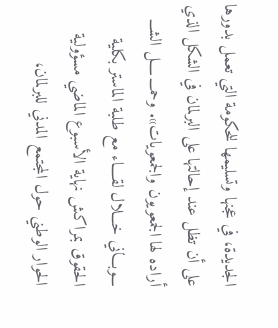الجديدة، في عجنها وتسليمها للحكومة التي تعمل بدورها على أن تظل عند إحالتها على البرلمان في الشكل الذي أراده لها الجمعويون والجمعويات». وحمـــ ــــل الشـــ ـــوبـــاني خـــلال لقــــاء مع طلبة الماستر بكلية الحقوق بمراكش نهاية الأسبوع الماضي مسؤولية الحوار الوطني حول المجتمع المدني للبرلمان،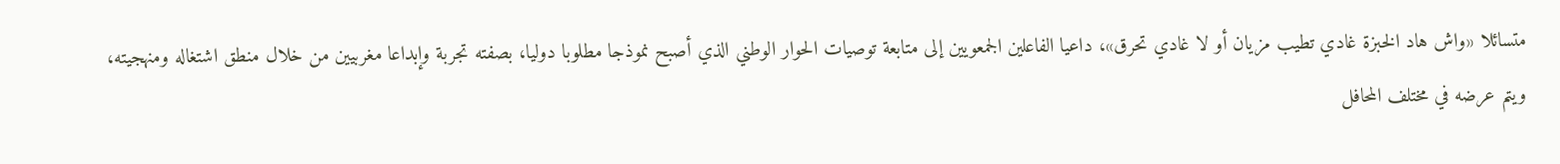متسائلا «واش هاد الخبزة غادي تطيب مزيان أو لا غادي تحرق»، داعيا الفاعلين الجمعويين إلى متابعة توصيات الحوار الوطني الذي أصبح نموذجا مطلوبا دوليا، بصفته تجربة وإبداعا مغربيين من خلال منطق اشتغاله ومنهجيته، ويتم عرضه في مختلف المحافل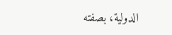الدولية، بصفته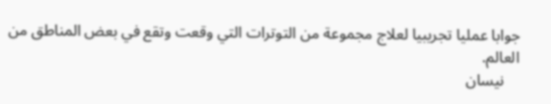جوابا عمليا تجريبيا لعلاج مجموعة من التوترات التي وقعت وتقع في بعض المناطق من العالم.
    نيسان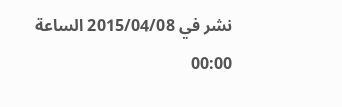نشر في 2015/04/08 الساعة 00:00